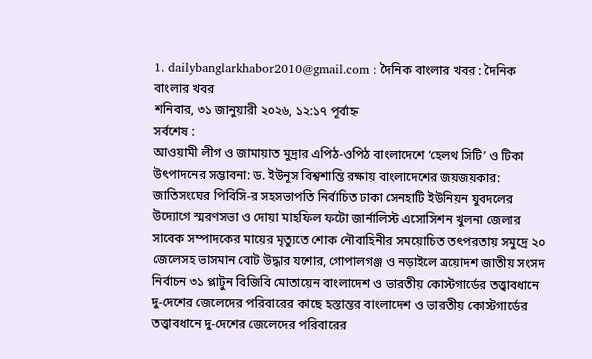1. dailybanglarkhabor2010@gmail.com : দৈনিক বাংলার খবর : দৈনিক বাংলার খবর
শনিবার, ৩১ জানুয়ারী ২০২৬, ১২:১৭ পূর্বাহ্ন
সর্বশেষ :
আওয়ামী লীগ ও জামায়াত মুদ্রার এপিঠ-ওপিঠ বাংলাদেশে ‘হেলথ সিটি’ ও টিকা উৎপাদনের সম্ভাবনা: ড. ইউনূস বিশ্বশান্তি রক্ষায় বাংলাদেশের জয়জয়কার: জাতিসংঘের পিবিসি-র সহসভাপতি নির্বাচিত ঢাকা সেনহাটি ইউনিয়ন যুবদলের উদ্যোগে স্মরণসভা ও দোয়া মাহফিল ফটো জার্নালিস্ট এসোসিশন খুলনা জেলার সাবেক সম্পাদকের মায়ের মৃত্যুতে শোক নৌবাহিনীর সময়োচিত তৎপরতায় সমুদ্রে ২০ জেলেসহ ভাসমান বোট উদ্ধার যশোর, গোপালগঞ্জ ও নড়াইলে ত্রয়োদশ জাতীয় সংসদ নির্বাচন ৩১ প্লাটুন বিজিবি মোতায়েন বাংলাদেশ ও ভারতীয় কোস্টগার্ডের তত্ত্বাবধানে দু-দেশের জেলেদের পরিবারের কাছে হস্তান্তর বাংলাদেশ ও ভারতীয় কোস্টগার্ডের তত্ত্বাবধানে দু-দেশের জেলেদের পরিবারের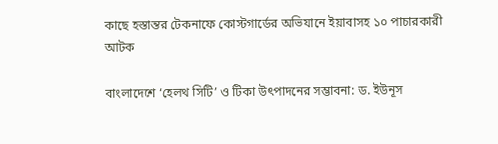কাছে হস্তান্তর টেকনাফে কোস্টগার্ডের অভিযানে ইয়াবাসহ ১০ পাচারকারী আটক

বাংলাদেশে ‘হেলথ সিটি’ ও টিকা উৎপাদনের সম্ভাবনা: ড. ইউনূস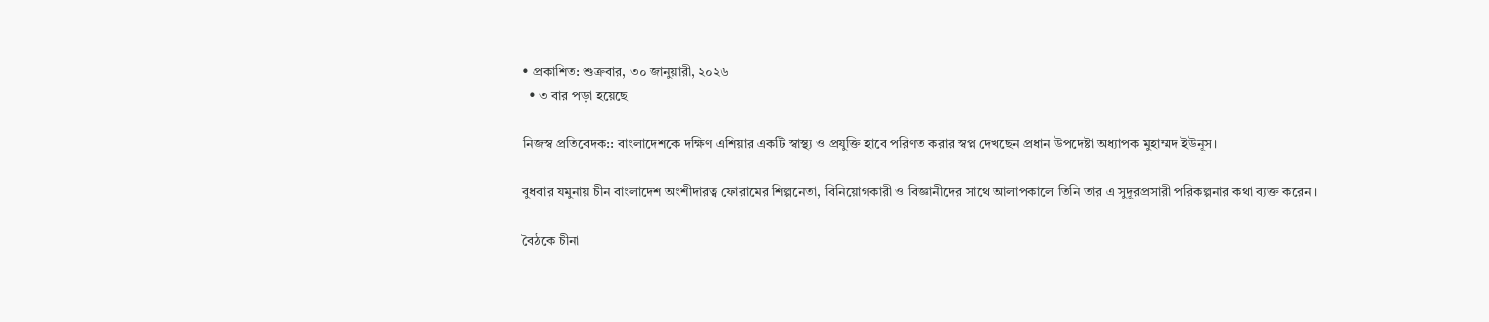• প্রকাশিত: শুক্রবার, ৩০ জানুয়ারী, ২০২৬
  • ৩ বার পড়া হয়েছে

নিজস্ব প্রতিবেদক:: বাংলাদেশকে দক্ষিণ এশিয়ার একটি স্বাস্থ্য ও প্রযুক্তি হাবে পরিণত করার স্বপ্ন দেখছেন প্রধান উপদেষ্টা অধ্যাপক মুহাম্মদ ইউনূস।

বুধবার যমুনায় চীন বাংলাদেশ অংশীদারত্ব ফোরামের শিল্পনেতা, বিনিয়োগকারী ও বিজ্ঞানীদের সাথে আলাপকালে তিনি তার এ সুদূরপ্রসারী পরিকল্পনার কথা ব্যক্ত করেন।

বৈঠকে চীনা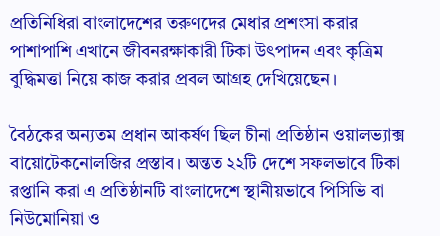প্রতিনিধিরা বাংলাদেশের তরুণদের মেধার প্রশংসা করার পাশাপাশি এখানে জীবনরক্ষাকারী টিকা উৎপাদন এবং কৃত্রিম বুদ্ধিমত্তা নিয়ে কাজ করার প্রবল আগ্রহ দেখিয়েছেন।

বৈঠকের অন্যতম প্রধান আকর্ষণ ছিল চীনা প্রতিষ্ঠান ওয়ালভ্যাক্স বায়োটেকনোলজির প্রস্তাব। অন্তত ২২টি দেশে সফলভাবে টিকা রপ্তানি করা এ প্রতিষ্ঠানটি বাংলাদেশে স্থানীয়ভাবে পিসিভি বা নিউমোনিয়া ও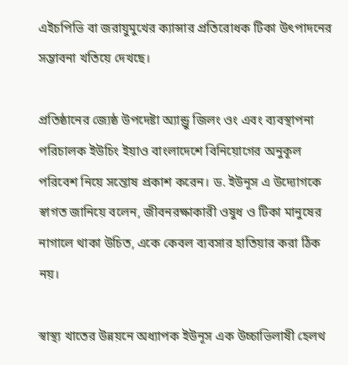এইচপিভি বা জরায়ুমুখের ক্যান্সার প্রতিরোধক টিকা উৎপাদনের সম্ভাবনা খতিয়ে দেখছে।

প্রতিষ্ঠানের জ্যেষ্ঠ উপদেষ্টা অ্যান্ড্রু জিলং ওং এবং ব্যবস্থাপনা পরিচালক ইউচিং ইয়াও বাংলাদেশে বিনিয়োগের অনুকূল পরিবেশ নিয়ে সন্তোষ প্রকাশ করেন। ড. ইউনূস এ উদ্যোগকে স্বাগত জানিয়ে বলেন, জীবনরক্ষাকারী ওষুধ ও টিকা মানুষের নাগালে থাকা উচিত, একে কেবল ব্যবসার হাতিয়ার করা ঠিক নয়।

স্বাস্থ্য খাতের উন্নয়নে অধ্যাপক ইউনূস এক উচ্চাভিলাষী হেলথ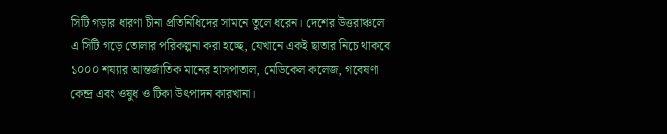সিটি গড়ার ধারণা চীনা প্রতিনিধিদের সামনে তুলে ধরেন। দেশের উত্তরাঞ্চলে এ সিটি গড়ে তোলার পরিকল্পনা করা হচ্ছে, যেখানে একই ছাতার নিচে থাকবে ১০০০ শয্যার আন্তর্জাতিক মানের হাসপাতাল, মেডিকেল কলেজ, গবেষণা কেন্দ্র এবং ওষুধ ও টিকা উৎপাদন কারখানা।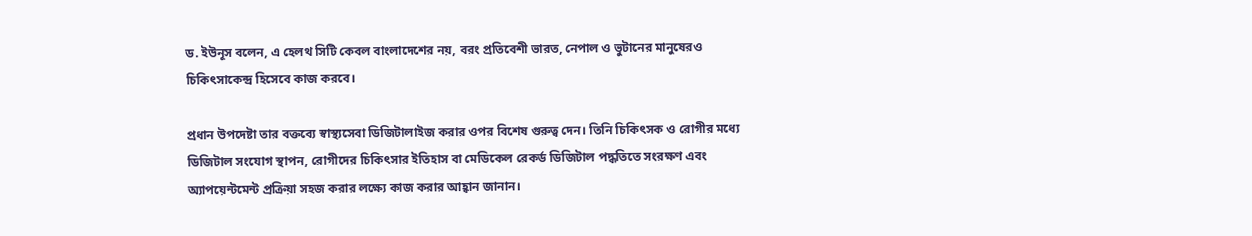ড. ইউনূস বলেন, এ হেলথ সিটি কেবল বাংলাদেশের নয়, বরং প্রতিবেশী ভারত, নেপাল ও ভুটানের মানুষেরও চিকিৎসাকেন্দ্র হিসেবে কাজ করবে।

প্রধান উপদেষ্টা তার বক্তব্যে স্বাস্থ্যসেবা ডিজিটালাইজ করার ওপর বিশেষ গুরুত্ব দেন। তিনি চিকিৎসক ও রোগীর মধ্যে ডিজিটাল সংযোগ স্থাপন, রোগীদের চিকিৎসার ইতিহাস বা মেডিকেল রেকর্ড ডিজিটাল পদ্ধতিতে সংরক্ষণ এবং অ্যাপয়েন্টমেন্ট প্রক্রিয়া সহজ করার লক্ষ্যে কাজ করার আহ্বান জানান।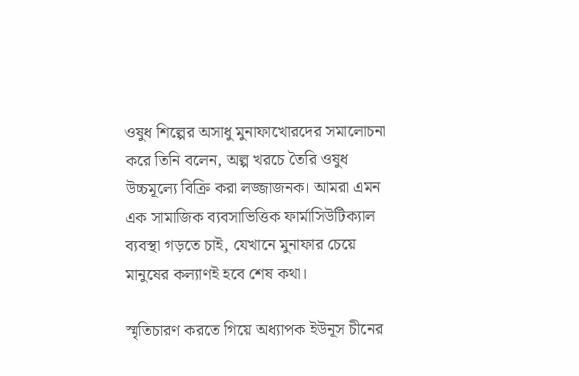ওষুধ শিল্পের অসাধু মুনাফাখোরদের সমালোচনা করে তিনি বলেন, অল্প খরচে তৈরি ওষুধ উচ্চমূল্যে বিক্রি করা লজ্জাজনক। আমরা এমন এক সামাজিক ব্যবসাভিত্তিক ফার্মাসিউটিক্যাল ব্যবস্থা গড়তে চাই, যেখানে মুনাফার চেয়ে মানুষের কল্যাণই হবে শেষ কথা।

স্মৃতিচারণ করতে গিয়ে অধ্যাপক ইউনূস চীনের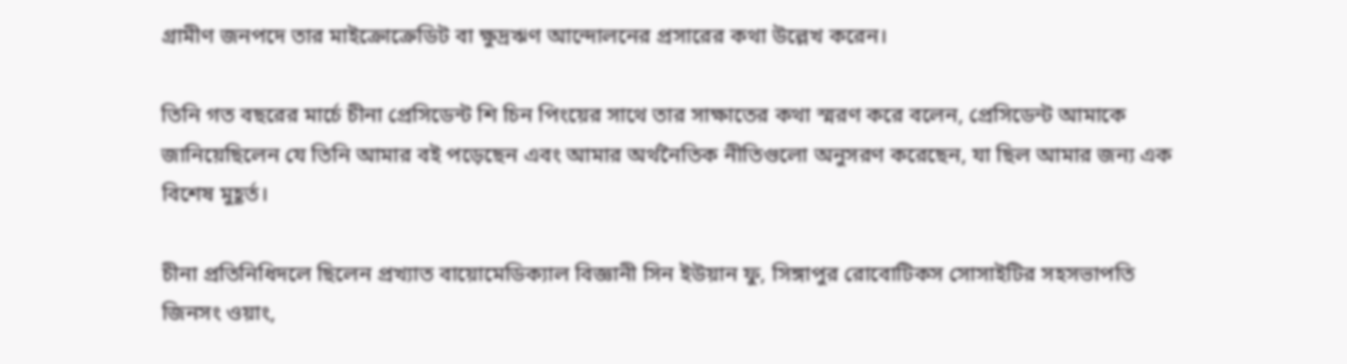গ্রামীণ জনপদে তার মাইক্রোক্রেডিট বা ক্ষুদ্রঋণ আন্দোলনের প্রসারের কথা উল্লেখ করেন।

তিনি গত বছরের মার্চে চীনা প্রেসিডেন্ট শি চিন পিংয়ের সাথে তার সাক্ষাতের কথা স্মরণ করে বলেন, প্রেসিডেন্ট আমাকে জানিয়েছিলেন যে তিনি আমার বই পড়েছেন এবং আমার অর্থনৈতিক নীতিগুলো অনুসরণ করেছেন, যা ছিল আমার জন্য এক বিশেষ মুহূর্ত।

চীনা প্রতিনিধিদলে ছিলেন প্রখ্যাত বায়োমেডিক্যাল বিজ্ঞানী সিন ইউয়ান ফু, সিঙ্গাপুর রোবোটিকস সোসাইটির সহসভাপতি জিনসং ওয়াং,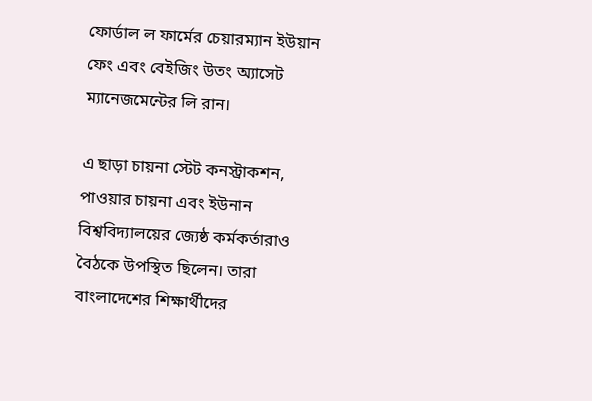ফোর্ডাল ল ফার্মের চেয়ারম্যান ইউয়ান ফেং এবং বেইজিং উতং অ্যাসেট ম্যানেজমেন্টের লি রান।

এ ছাড়া চায়না স্টেট কনস্ট্রাকশন, পাওয়ার চায়না এবং ইউনান বিশ্ববিদ্যালয়ের জ্যেষ্ঠ কর্মকর্তারাও বৈঠকে উপস্থিত ছিলেন। তারা বাংলাদেশের শিক্ষার্থীদের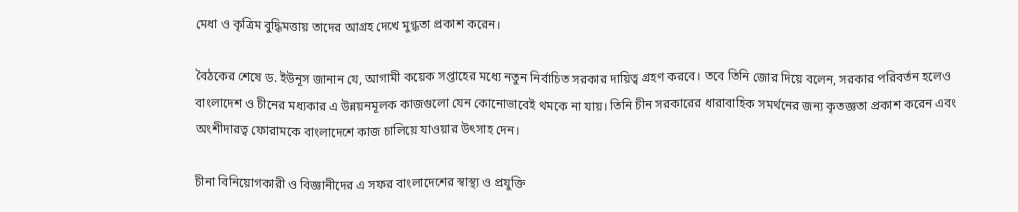মেধা ও কৃত্রিম বুদ্ধিমত্তায় তাদের আগ্রহ দেখে মুগ্ধতা প্রকাশ করেন।

বৈঠকের শেষে ড. ইউনূস জানান যে, আগামী কয়েক সপ্তাহের মধ্যে নতুন নির্বাচিত সরকার দায়িত্ব গ্রহণ করবে। তবে তিনি জোর দিয়ে বলেন, সরকার পরিবর্তন হলেও বাংলাদেশ ও চীনের মধ্যকার এ উন্নয়নমূলক কাজগুলো যেন কোনোভাবেই থমকে না যায়। তিনি চীন সরকারের ধারাবাহিক সমর্থনের জন্য কৃতজ্ঞতা প্রকাশ করেন এবং অংশীদারত্ব ফোরামকে বাংলাদেশে কাজ চালিয়ে যাওয়ার উৎসাহ দেন।

চীনা বিনিয়োগকারী ও বিজ্ঞানীদের এ সফর বাংলাদেশের স্বাস্থ্য ও প্রযুক্তি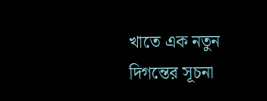খাতে এক নতুন দিগন্তের সূচনা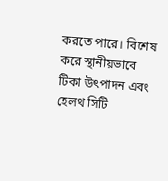করতে পারে। বিশেষ করে স্থানীয়ভাবে টিকা উৎপাদন এবং হেলথ সিটি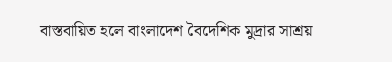বাস্তবায়িত হলে বাংলাদেশ বৈদেশিক মুদ্রার সাশ্রয়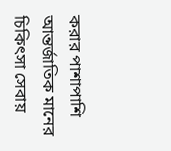করার পাশাপাশি আন্তর্জাতিক মানের চিকিৎসা সেবায়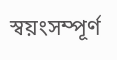স্বয়ংসম্পূর্ণ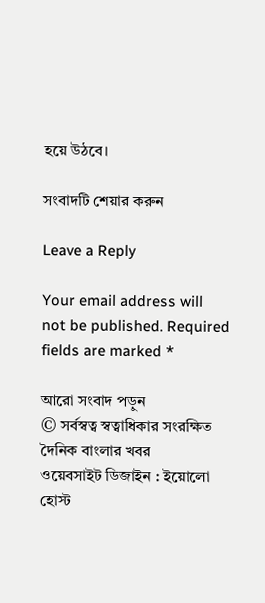হয়ে উঠবে।

সংবাদটি শেয়ার করুন

Leave a Reply

Your email address will not be published. Required fields are marked *

আরো সংবাদ পড়ুন
© সর্বস্বত্ব স্বত্বাধিকার সংরক্ষিত দৈনিক বাংলার খবর
ওয়েবসাইট ডিজাইন : ইয়োলো হোস্ট